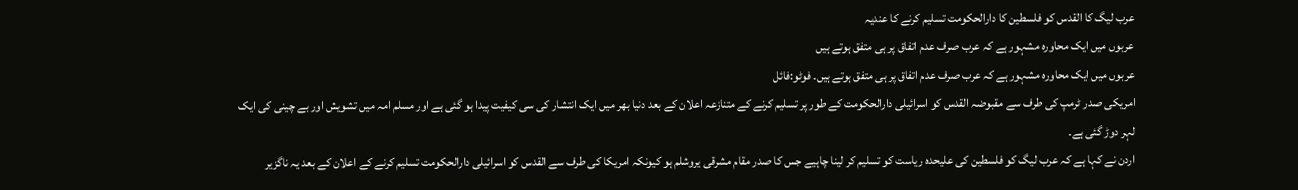عرب لیگ کا القدس کو فلسطین کا دارالحکومت تسلیم کرنے کا عندیہ
عربوں میں ایک محاورہ مشہور ہے کہ عرب صرف عدم اتفاق پر ہی متفق ہوتے ہیں
عربوں میں ایک محاورہ مشہور ہے کہ عرب صرف عدم اتفاق پر ہی متفق ہوتے ہیں۔ فوٹو:فائل
امریکی صدر ٹرمپ کی طرف سے مقبوضہ القدس کو اسرائیلی دارالحکومت کے طور پر تسلیم کرنے کے متنازعہ اعلان کے بعد دنیا بھر میں ایک انتشار کی سی کیفیت پیدا ہو گئی ہے اور مسلم امہ میں تشویش اور بے چینی کی ایک لہر دوڑ گئی ہے۔
اردن نے کہا ہے کہ عرب لیگ کو فلسطین کی علیحدہ ریاست کو تسلیم کر لینا چاہیے جس کا صدر مقام مشرقی یروشلم ہو کیونکہ امریکا کی طرف سے القدس کو اسرائیلی دارالحکومت تسلیم کرنے کے اعلان کے بعد یہ ناگزیر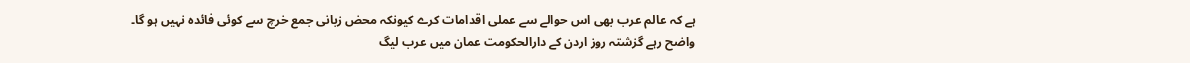ہے کہ عالم عرب بھی اس حوالے سے عملی اقدامات کرے کیونکہ محض زبانی جمع خرچ سے کوئی فائدہ نہیں ہو گا۔
واضح رہے گزشتہ روز اردن کے دارالحکومت عمان میں عرب لیگ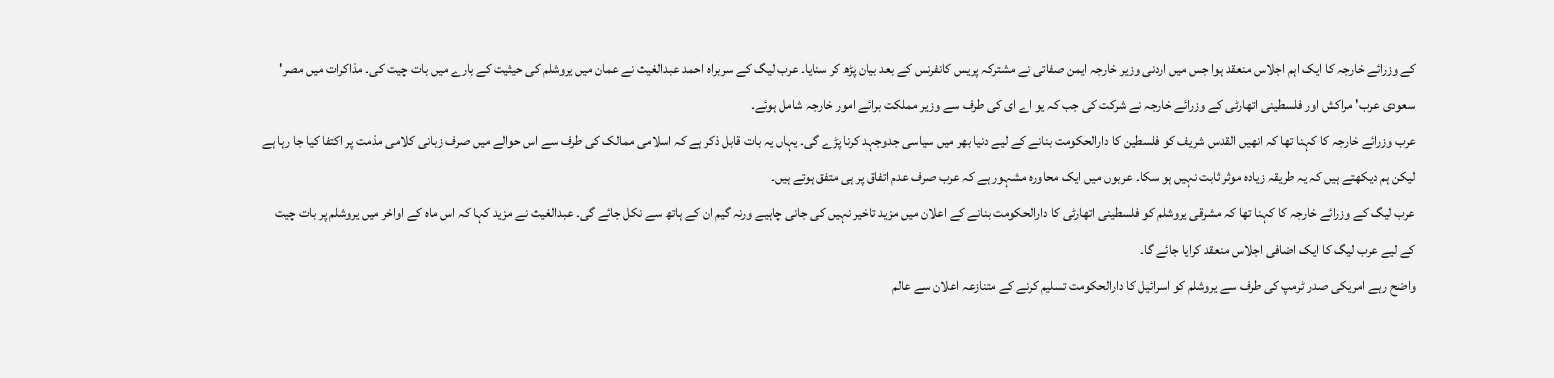کے وزرائے خارجہ کا ایک اہم اجلاس منعقد ہوا جس میں اردنی وزیر خارجہ ایمن صفاتی نے مشترکہ پریس کانفرنس کے بعد بیان پڑھ کر سنایا۔ عرب لیگ کے سربراہ احمد عبدالغیث نے عمان میں یروشلم کی حیثیت کے بارے میں بات چیت کی۔ مذاکرات میں مصر' سعودی عرب' مراکش اور فلسطینی اتھارٹی کے وزرائے خارجہ نے شرکت کی جب کہ یو اے ای کی طرف سے وزیر مملکت برائے امور خارجہ شامل ہوئے۔
عرب وزرائے خارجہ کا کہنا تھا کہ انھیں القدس شریف کو فلسطین کا دارالحکومت بنانے کے لیے دنیا بھر میں سیاسی جدوجہد کرنا پڑے گی۔ یہاں یہ بات قابل ذکر ہے کہ اسلامی ممالک کی طرف سے اس حوالے میں صرف زبانی کلامی مذمت پر اکتفا کیا جا رہا ہے لیکن ہم دیکھتے ہیں کہ یہ طریقہ زیادہ موثر ثابت نہیں ہو سکا۔ عربوں میں ایک محاورہ مشہور ہے کہ عرب صرف عدم اتفاق پر ہی متفق ہوتے ہیں۔
عرب لیگ کے وزرائے خارجہ کا کہنا تھا کہ مشرقی یروشلم کو فلسطینی اتھارٹی کا دارالحکومت بنانے کے اعلان میں مزید تاخیر نہیں کی جانی چاہیے ورنہ گیم ان کے ہاتھ سے نکل جائے گی۔ عبدالغیث نے مزید کہا کہ اس ماہ کے اواخر میں یروشلم پر بات چیت کے لیے عرب لیگ کا ایک اضافی اجلاس منعقد کرایا جائے گا۔
واضح رہے امریکی صدر ٹرمپ کی طرف سے یروشلم کو اسرائیل کا دارالحکومت تسلیم کرنے کے متنازعہ اعلان سے عالم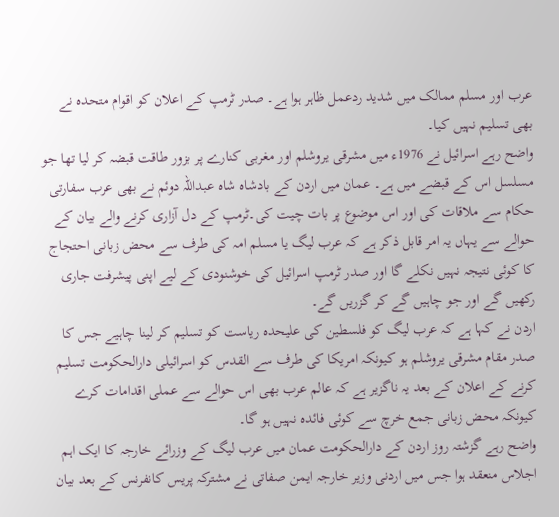عرب اور مسلم ممالک میں شدید ردعمل ظاہر ہوا ہے۔ صدر ٹرمپ کے اعلان کو اقوام متحدہ نے بھی تسلیم نہیں کیا۔
واضح رہے اسرائیل نے 1976ء میں مشرقی یروشلم اور مغربی کنارے پر بزور طاقت قبضہ کر لیا تھا جو مسلسل اس کے قبضے میں ہے۔ عمان میں اردن کے بادشاہ شاہ عبداللہ دوئم نے بھی عرب سفارتی حکام سے ملاقات کی اور اس موضوع پر بات چیت کی۔ٹرمپ کے دل آزاری کرنے والے بیان کے حوالے سے یہاں یہ امر قابل ذکر ہے کہ عرب لیگ یا مسلم امہ کی طرف سے محض زبانی احتجاج کا کوئی نتیجہ نہیں نکلے گا اور صدر ٹرمپ اسرائیل کی خوشنودی کے لیے اپنی پیشرفت جاری رکھیں گے اور جو چاہیں گے کر گزریں گے۔
اردن نے کہا ہے کہ عرب لیگ کو فلسطین کی علیحدہ ریاست کو تسلیم کر لینا چاہیے جس کا صدر مقام مشرقی یروشلم ہو کیونکہ امریکا کی طرف سے القدس کو اسرائیلی دارالحکومت تسلیم کرنے کے اعلان کے بعد یہ ناگزیر ہے کہ عالم عرب بھی اس حوالے سے عملی اقدامات کرے کیونکہ محض زبانی جمع خرچ سے کوئی فائدہ نہیں ہو گا۔
واضح رہے گزشتہ روز اردن کے دارالحکومت عمان میں عرب لیگ کے وزرائے خارجہ کا ایک اہم اجلاس منعقد ہوا جس میں اردنی وزیر خارجہ ایمن صفاتی نے مشترکہ پریس کانفرنس کے بعد بیان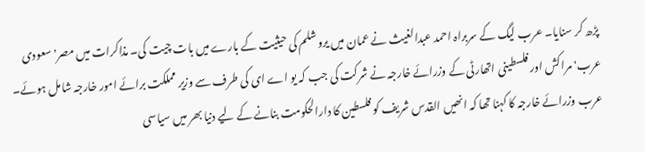پڑھ کر سنایا۔ عرب لیگ کے سربراہ احمد عبدالغیث نے عمان میں یروشلم کی حیثیت کے بارے میں بات چیت کی۔ مذاکرات میں مصر' سعودی عرب' مراکش اور فلسطینی اتھارٹی کے وزرائے خارجہ نے شرکت کی جب کہ یو اے ای کی طرف سے وزیر مملکت برائے امور خارجہ شامل ہوئے۔
عرب وزرائے خارجہ کا کہنا تھا کہ انھیں القدس شریف کو فلسطین کا دارالحکومت بنانے کے لیے دنیا بھر میں سیاسی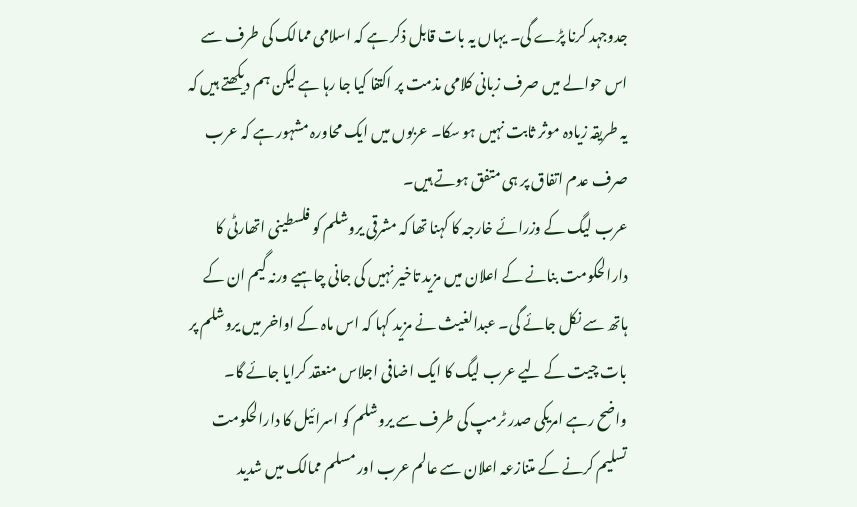جدوجہد کرنا پڑے گی۔ یہاں یہ بات قابل ذکر ہے کہ اسلامی ممالک کی طرف سے اس حوالے میں صرف زبانی کلامی مذمت پر اکتفا کیا جا رہا ہے لیکن ہم دیکھتے ہیں کہ یہ طریقہ زیادہ موثر ثابت نہیں ہو سکا۔ عربوں میں ایک محاورہ مشہور ہے کہ عرب صرف عدم اتفاق پر ہی متفق ہوتے ہیں۔
عرب لیگ کے وزرائے خارجہ کا کہنا تھا کہ مشرقی یروشلم کو فلسطینی اتھارٹی کا دارالحکومت بنانے کے اعلان میں مزید تاخیر نہیں کی جانی چاہیے ورنہ گیم ان کے ہاتھ سے نکل جائے گی۔ عبدالغیث نے مزید کہا کہ اس ماہ کے اواخر میں یروشلم پر بات چیت کے لیے عرب لیگ کا ایک اضافی اجلاس منعقد کرایا جائے گا۔
واضح رہے امریکی صدر ٹرمپ کی طرف سے یروشلم کو اسرائیل کا دارالحکومت تسلیم کرنے کے متنازعہ اعلان سے عالم عرب اور مسلم ممالک میں شدید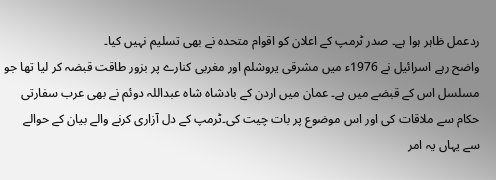ردعمل ظاہر ہوا ہے۔ صدر ٹرمپ کے اعلان کو اقوام متحدہ نے بھی تسلیم نہیں کیا۔
واضح رہے اسرائیل نے 1976ء میں مشرقی یروشلم اور مغربی کنارے پر بزور طاقت قبضہ کر لیا تھا جو مسلسل اس کے قبضے میں ہے۔ عمان میں اردن کے بادشاہ شاہ عبداللہ دوئم نے بھی عرب سفارتی حکام سے ملاقات کی اور اس موضوع پر بات چیت کی۔ٹرمپ کے دل آزاری کرنے والے بیان کے حوالے سے یہاں یہ امر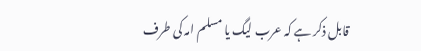قابل ذکر ہے کہ عرب لیگ یا مسلم امہ کی طرف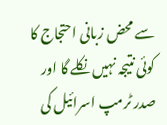سے محض زبانی احتجاج کا کوئی نتیجہ نہیں نکلے گا اور صدر ٹرمپ اسرائیل کی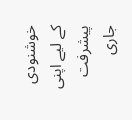خوشنودی کے لیے اپنی پیشرفت جاری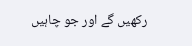رکھیں گے اور جو چاہیں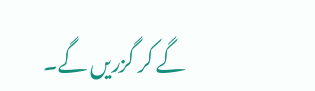گے کر گزریں گے۔